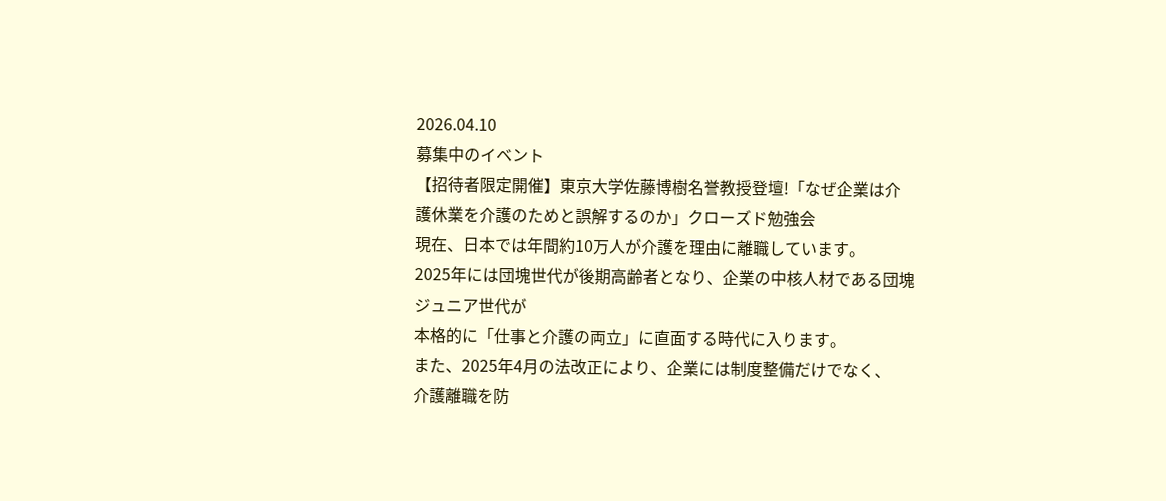2026.04.10
募集中のイベント
【招待者限定開催】東京大学佐藤博樹名誉教授登壇!「なぜ企業は介護休業を介護のためと誤解するのか」クローズド勉強会
現在、日本では年間約10万人が介護を理由に離職しています。
2025年には団塊世代が後期高齢者となり、企業の中核人材である団塊ジュニア世代が
本格的に「仕事と介護の両立」に直面する時代に入ります。
また、2025年4月の法改正により、企業には制度整備だけでなく、
介護離職を防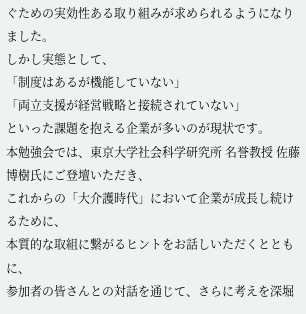ぐための実効性ある取り組みが求められるようになりました。
しかし実態として、
「制度はあるが機能していない」
「両立支援が経営戦略と接続されていない」
といった課題を抱える企業が多いのが現状です。
本勉強会では、東京大学社会科学研究所 名誉教授 佐藤博樹氏にご登壇いただき、
これからの「大介護時代」において企業が成長し続けるために、
本質的な取組に繋がるヒントをお話しいただくとともに、
参加者の皆さんとの対話を通じて、さらに考えを深堀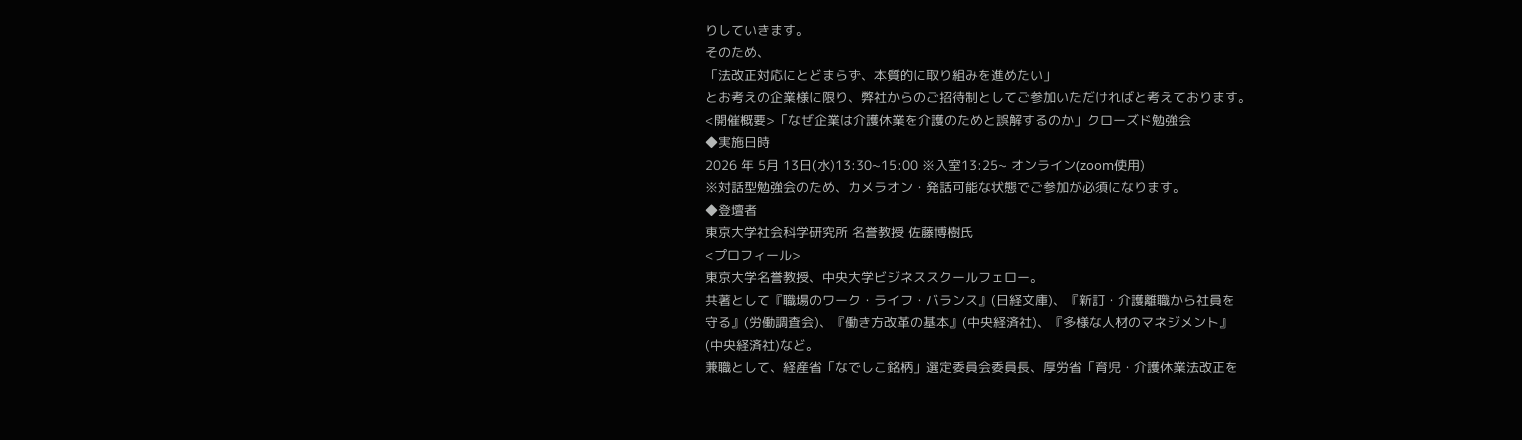りしていきます。
そのため、
「法改正対応にとどまらず、本質的に取り組みを進めたい」
とお考えの企業様に限り、弊社からのご招待制としてご参加いただければと考えております。
<開催概要>「なぜ企業は介護休業を介護のためと誤解するのか」クローズド勉強会
◆実施日時
2026 年 5月 13日(水)13:30~15:00 ※入室13:25~ オンライン(zoom使用)
※対話型勉強会のため、カメラオン・発話可能な状態でご参加が必須になります。
◆登壇者
東京大学社会科学研究所 名誉教授 佐藤博樹氏
<プロフィール>
東京大学名誉教授、中央大学ビジネススクールフェロー。
共著として『職場のワーク・ライフ・バランス』(日経文庫)、『新訂・介護離職から社員を
守る』(労働調査会)、『働き方改革の基本』(中央経済社)、『多様な人材のマネジメント』
(中央経済社)など。
兼職として、経産省「なでしこ銘柄」選定委員会委員長、厚労省「育児・介護休業法改正を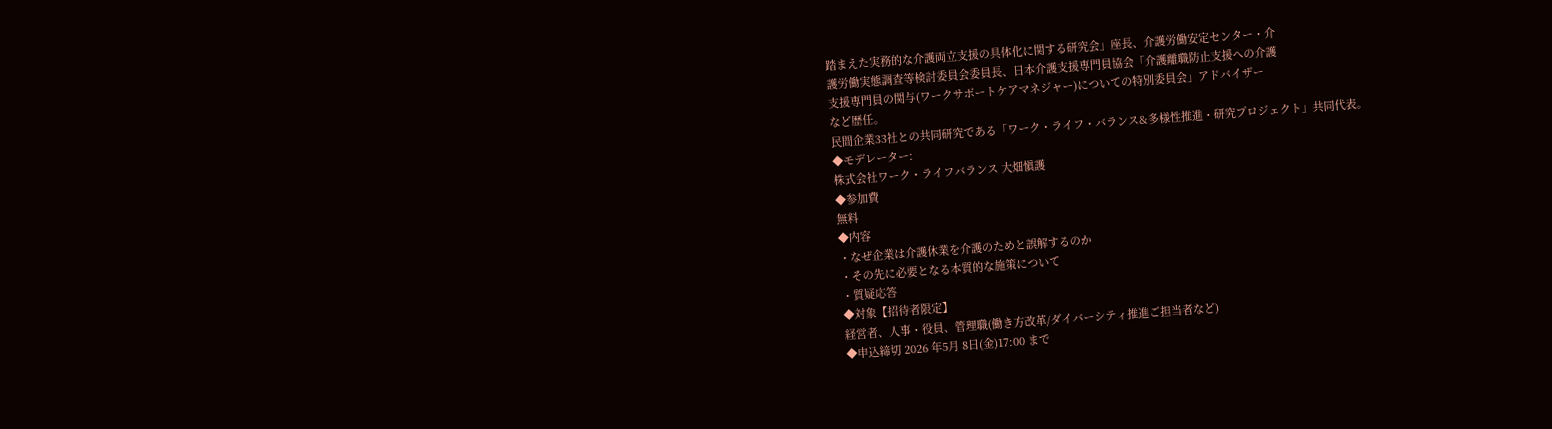踏まえた実務的な介護両立支援の具体化に関する研究会」座長、介護労働安定センター・介
護労働実態調査等検討委員会委員長、日本介護支援専門員協会「介護離職防止支援への介護
支援専門員の関与(ワークサポートケアマネジャー)についての特別委員会」アドバイザー
など歴任。
民間企業33社との共同研究である「ワーク・ライフ・バランス&多様性推進・研究プロジェクト」共同代表。
◆モデレーター:
株式会社ワーク・ライフバランス 大畑愼護
◆参加費
無料
◆内容
・なぜ企業は介護休業を介護のためと誤解するのか
・その先に必要となる本質的な施策について
・質疑応答
◆対象【招待者限定】
経営者、人事・役員、管理職(働き方改革/ダイバーシティ推進ご担当者など)
◆申込締切 2026 年5月 8日(金)17:00 まで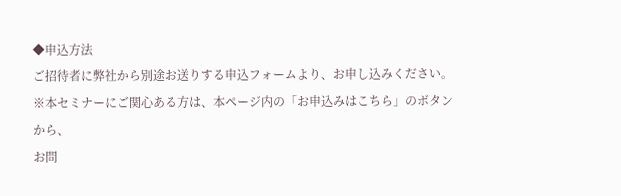◆申込方法
ご招待者に弊社から別途お送りする申込フォームより、お申し込みください。
※本セミナーにご関心ある方は、本ページ内の「お申込みはこちら」のボタンから、
お問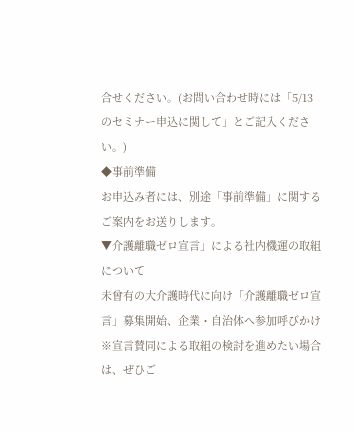合せください。(お問い合わせ時には「5/13のセミナー申込に関して」とご記入ください。)
◆事前準備
お申込み者には、別途「事前準備」に関するご案内をお送りします。
▼介護離職ゼロ宣言」による社内機運の取組について
未曾有の大介護時代に向け「介護離職ゼロ宣言」募集開始、企業・自治体へ参加呼びかけ
※宣言賛同による取組の検討を進めたい場合は、ぜひご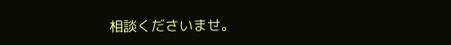相談くださいませ。